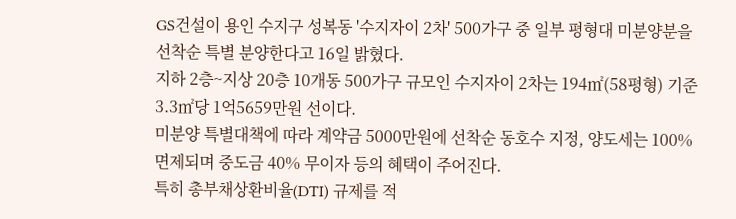GS건설이 용인 수지구 성복동 '수지자이 2차' 500가구 중 일부 평형대 미분양분을 선착순 특별 분양한다고 16일 밝혔다.
지하 2층~지상 20층 10개동 500가구 규모인 수지자이 2차는 194㎡(58평형) 기준 3.3㎡당 1억5659만원 선이다.
미분양 특별대책에 따라 계약금 5000만원에 선착순 동호수 지정, 양도세는 100% 면제되며 중도금 40% 무이자 등의 혜택이 주어진다.
특히 총부채상환비율(DTI) 규제를 적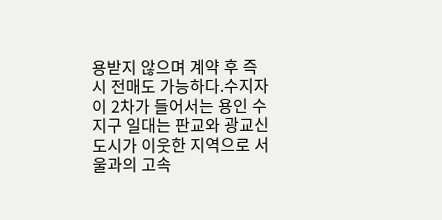용받지 않으며 계약 후 즉시 전매도 가능하다.수지자이 2차가 들어서는 용인 수지구 일대는 판교와 광교신도시가 이웃한 지역으로 서울과의 고속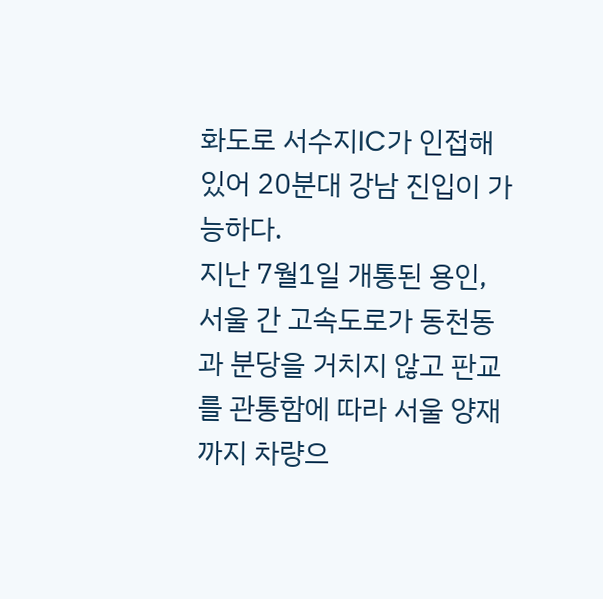화도로 서수지IC가 인접해 있어 20분대 강남 진입이 가능하다.
지난 7월1일 개통된 용인, 서울 간 고속도로가 동천동과 분당을 거치지 않고 판교를 관통함에 따라 서울 양재까지 차량으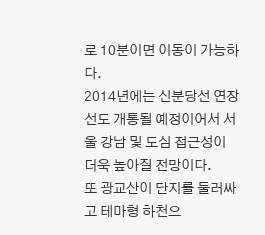로 10분이면 이동이 가능하다.
2014년에는 신분당선 연장선도 개통될 예정이어서 서울 강남 및 도심 접근성이 더욱 높아질 전망이다.
또 광교산이 단지를 둘러싸고 테마형 하천으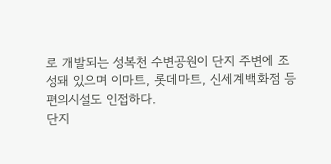로 개발되는 성복천 수변공원이 단지 주변에 조성돼 있으며 이마트, 롯데마트, 신세계백화점 등 편의시설도 인접하다.
단지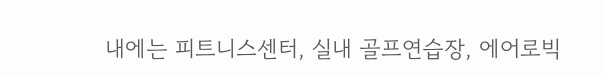내에는 피트니스센터, 실내 골프연습장, 에어로빅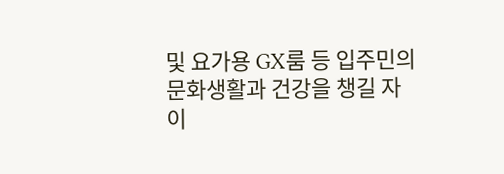및 요가용 GX룸 등 입주민의 문화생활과 건강을 챙길 자이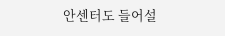안센터도 들어설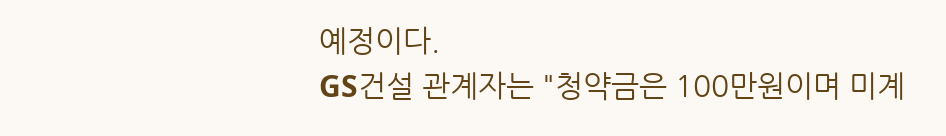예정이다.
GS건설 관계자는 "청약금은 100만원이며 미계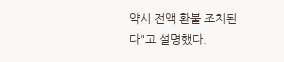약시 전액 환불 조치된다"고 설명했다.